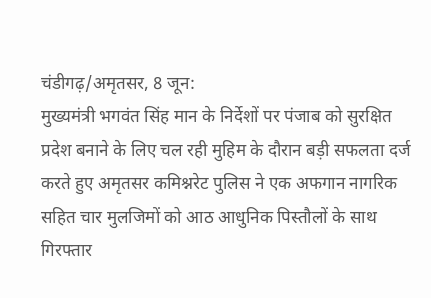चंडीगढ़/अमृतसर, 8 जून:
मुख्यमंत्री भगवंत सिंह मान के निर्देशों पर पंजाब को सुरक्षित प्रदेश बनाने के लिए चल रही मुहिम के दौरान बड़ी सफलता दर्ज करते हुए अमृतसर कमिश्नरेट पुलिस ने एक अफगान नागरिक सहित चार मुलजिमों को आठ आधुनिक पिस्तौलों के साथ गिरफ्तार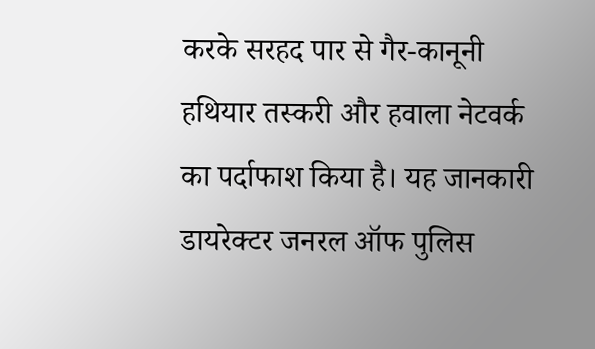करके सरहद पार से गैर-कानूनी हथियार तस्करी और हवाला नेटवर्क का पर्दाफाश किया है। यह जानकारी डायरेक्टर जनरल ऑफ पुलिस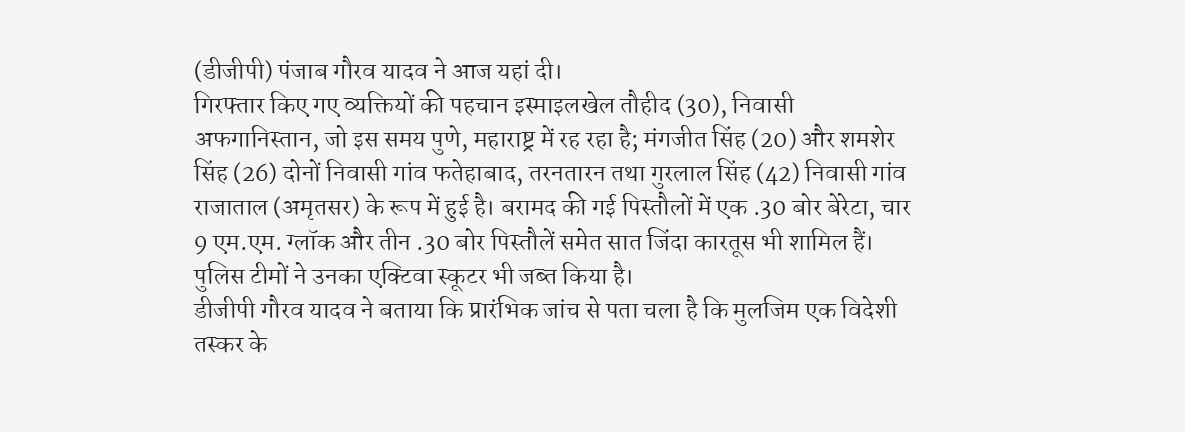(डीजीपी) पंजाब गौरव यादव ने आज यहां दी।
गिरफ्तार किए गए व्यक्तियों की पहचान इस्माइलखेल तौहीद (30), निवासी अफगानिस्तान, जो इस समय पुणे, महाराष्ट्र में रह रहा है; मंगजीत सिंह (20) और शमशेर सिंह (26) दोनों निवासी गांव फतेहाबाद, तरनतारन तथा गुरलाल सिंह (42) निवासी गांव राजाताल (अमृतसर) के रूप में हुई है। बरामद की गई पिस्तौलों में एक .30 बोर बेरेटा, चार 9 एम.एम. ग्लॉक और तीन .30 बोर पिस्तौलें समेत सात जिंदा कारतूस भी शामिल हैं। पुलिस टीमों ने उनका एक्टिवा स्कूटर भी जब्त किया है।
डीजीपी गौरव यादव ने बताया कि प्रारंभिक जांच से पता चला है कि मुलजिम एक विदेशी तस्कर के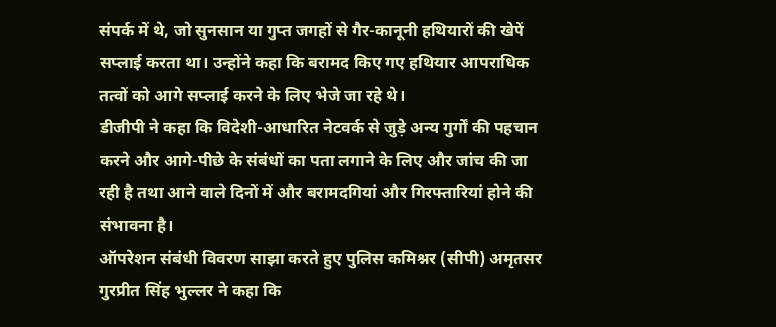संपर्क में थे, जो सुनसान या गुप्त जगहों से गैर-कानूनी हथियारों की खेपें सप्लाई करता था। उन्होंने कहा कि बरामद किए गए हथियार आपराधिक तत्वों को आगे सप्लाई करने के लिए भेजे जा रहे थे।
डीजीपी ने कहा कि विदेशी-आधारित नेटवर्क से जुड़े अन्य गुर्गों की पहचान करने और आगे-पीछे के संबंधों का पता लगाने के लिए और जांच की जा रही है तथा आने वाले दिनों में और बरामदगियां और गिरफ्तारियां होने की संभावना है।
ऑपरेशन संबंधी विवरण साझा करते हुए पुलिस कमिश्नर (सीपी) अमृतसर गुरप्रीत सिंह भुल्लर ने कहा कि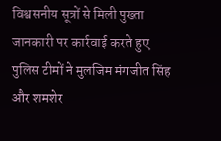विश्वसनीय सूत्रों से मिली पुख्ता जानकारी पर कार्रवाई करते हुए पुलिस टीमों ने मुलजिम मंगजीत सिंह और शमशेर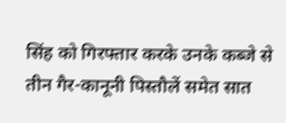सिंह को गिरफ्तार करके उनके कब्जे से तीन गैर-कानूनी पिस्तौलें समेत सात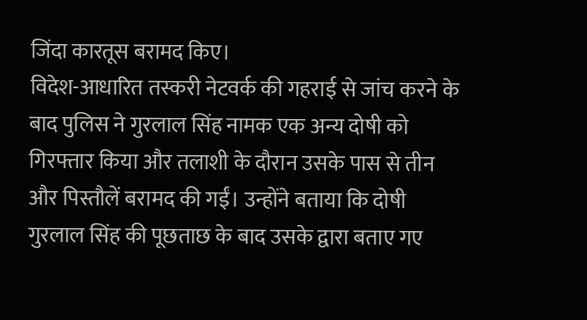जिंदा कारतूस बरामद किए।
विदेश-आधारित तस्करी नेटवर्क की गहराई से जांच करने के बाद पुलिस ने गुरलाल सिंह नामक एक अन्य दोषी को गिरफ्तार किया और तलाशी के दौरान उसके पास से तीन और पिस्तौलें बरामद की गईं। उन्होंने बताया कि दोषी गुरलाल सिंह की पूछताछ के बाद उसके द्वारा बताए गए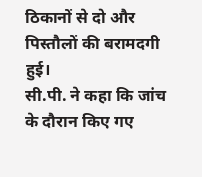ठिकानों से दो और पिस्तौलों की बरामदगी हुई।
सी.पी. ने कहा कि जांच के दौरान किए गए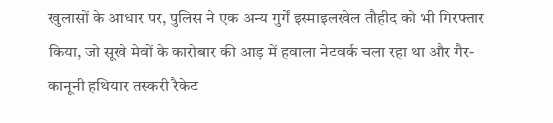खुलासों के आधार पर, पुलिस ने एक अन्य गुर्गें इस्माइलखेल तौहीद को भी गिरफ्तार किया, जो सूखे मेवों के कारोबार की आड़ में हवाला नेटवर्क चला रहा था और गैर-कानूनी हथियार तस्करी रैकेट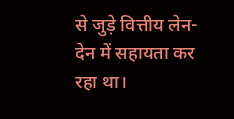से जुड़े वित्तीय लेन-देन में सहायता कर रहा था।